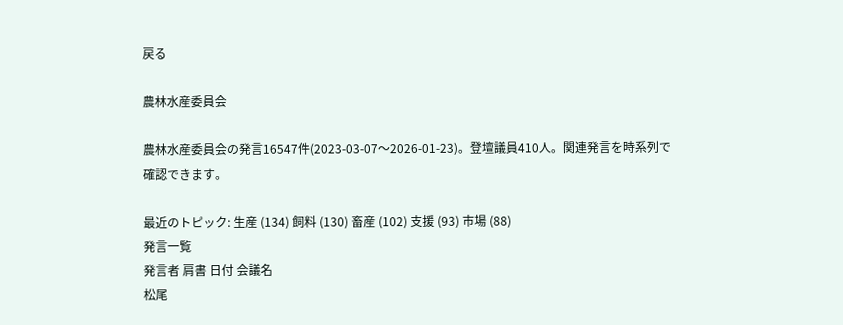戻る

農林水産委員会

農林水産委員会の発言16547件(2023-03-07〜2026-01-23)。登壇議員410人。関連発言を時系列で確認できます。

最近のトピック: 生産 (134) 飼料 (130) 畜産 (102) 支援 (93) 市場 (88)
発言一覧
発言者 肩書 日付 会議名
松尾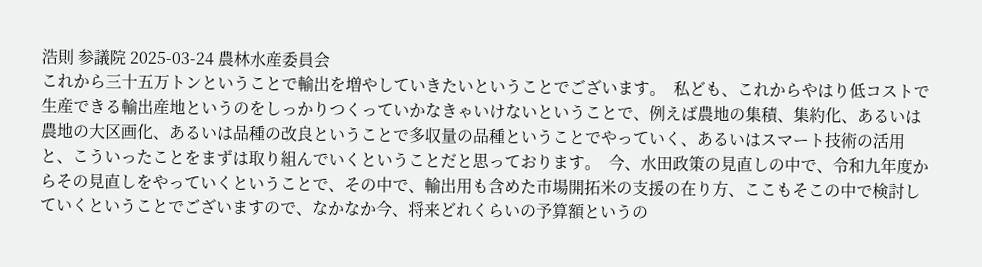浩則 参議院 2025-03-24 農林水産委員会
これから三十五万トンということで輸出を増やしていきたいということでございます。  私ども、これからやはり低コストで生産できる輸出産地というのをしっかりつくっていかなきゃいけないということで、例えば農地の集積、集約化、あるいは農地の大区画化、あるいは品種の改良ということで多収量の品種ということでやっていく、あるいはスマート技術の活用と、こういったことをまずは取り組んでいくということだと思っております。  今、水田政策の見直しの中で、令和九年度からその見直しをやっていくということで、その中で、輸出用も含めた市場開拓米の支援の在り方、ここもそこの中で検討していくということでございますので、なかなか今、将来どれくらいの予算額というの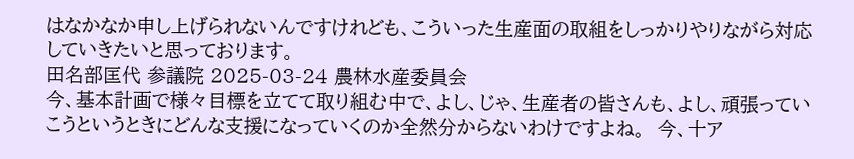はなかなか申し上げられないんですけれども、こういった生産面の取組をしっかりやりながら対応していきたいと思っております。
田名部匡代 参議院 2025-03-24 農林水産委員会
今、基本計画で様々目標を立てて取り組む中で、よし、じゃ、生産者の皆さんも、よし、頑張っていこうというときにどんな支援になっていくのか全然分からないわけですよね。  今、十ア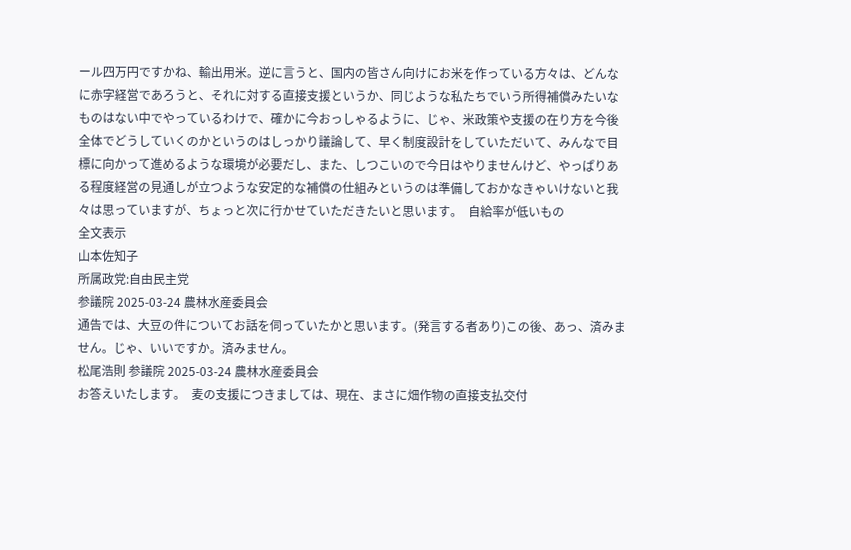ール四万円ですかね、輸出用米。逆に言うと、国内の皆さん向けにお米を作っている方々は、どんなに赤字経営であろうと、それに対する直接支援というか、同じような私たちでいう所得補償みたいなものはない中でやっているわけで、確かに今おっしゃるように、じゃ、米政策や支援の在り方を今後全体でどうしていくのかというのはしっかり議論して、早く制度設計をしていただいて、みんなで目標に向かって進めるような環境が必要だし、また、しつこいので今日はやりませんけど、やっぱりある程度経営の見通しが立つような安定的な補償の仕組みというのは準備しておかなきゃいけないと我々は思っていますが、ちょっと次に行かせていただきたいと思います。  自給率が低いもの
全文表示
山本佐知子
所属政党:自由民主党
参議院 2025-03-24 農林水産委員会
通告では、大豆の件についてお話を伺っていたかと思います。(発言する者あり)この後、あっ、済みません。じゃ、いいですか。済みません。
松尾浩則 参議院 2025-03-24 農林水産委員会
お答えいたします。  麦の支援につきましては、現在、まさに畑作物の直接支払交付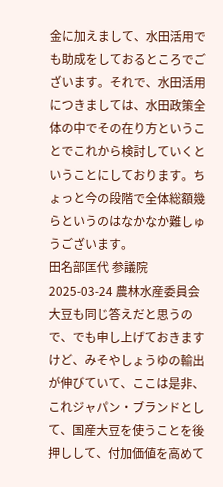金に加えまして、水田活用でも助成をしておるところでございます。それで、水田活用につきましては、水田政策全体の中でその在り方ということでこれから検討していくということにしております。ちょっと今の段階で全体総額幾らというのはなかなか難しゅうございます。
田名部匡代 参議院 2025-03-24 農林水産委員会
大豆も同じ答えだと思うので、でも申し上げておきますけど、みそやしょうゆの輸出が伸びていて、ここは是非、これジャパン・ブランドとして、国産大豆を使うことを後押しして、付加価値を高めて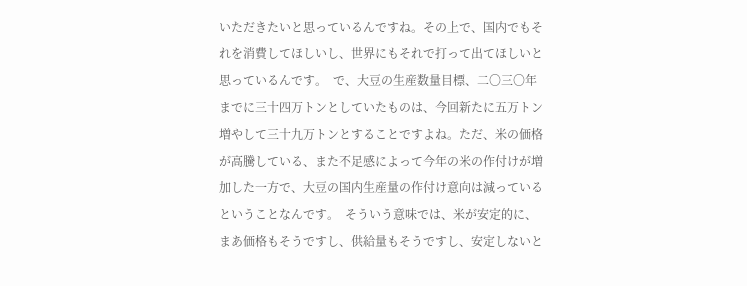いただきたいと思っているんですね。その上で、国内でもそれを消費してほしいし、世界にもそれで打って出てほしいと思っているんです。  で、大豆の生産数量目標、二〇三〇年までに三十四万トンとしていたものは、今回新たに五万トン増やして三十九万トンとすることですよね。ただ、米の価格が高騰している、また不足感によって今年の米の作付けが増加した一方で、大豆の国内生産量の作付け意向は減っているということなんです。  そういう意味では、米が安定的に、まあ価格もそうですし、供給量もそうですし、安定しないと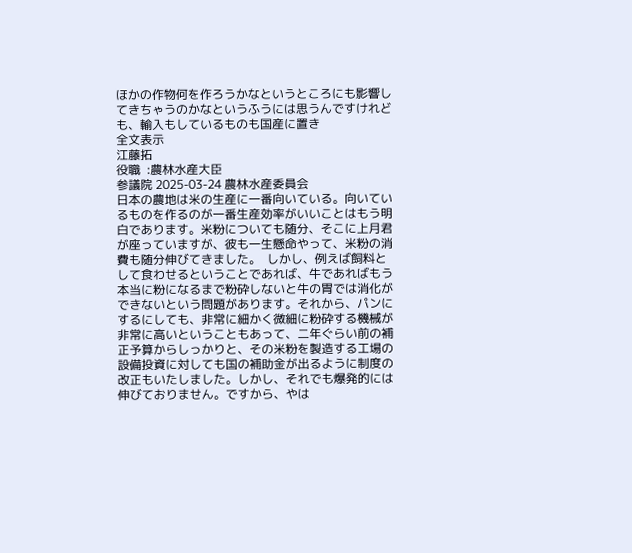ほかの作物何を作ろうかなというところにも影響してきちゃうのかなというふうには思うんですけれども、輸入もしているものも国産に置き
全文表示
江藤拓
役職  :農林水産大臣
参議院 2025-03-24 農林水産委員会
日本の農地は米の生産に一番向いている。向いているものを作るのが一番生産効率がいいことはもう明白であります。米粉についても随分、そこに上月君が座っていますが、彼も一生懸命やって、米粉の消費も随分伸びてきました。  しかし、例えば飼料として食わせるということであれば、牛であればもう本当に粉になるまで粉砕しないと牛の胃では消化ができないという問題があります。それから、パンにするにしても、非常に細かく微細に粉砕する機械が非常に高いということもあって、二年ぐらい前の補正予算からしっかりと、その米粉を製造する工場の設備投資に対しても国の補助金が出るように制度の改正もいたしました。しかし、それでも爆発的には伸びておりません。ですから、やは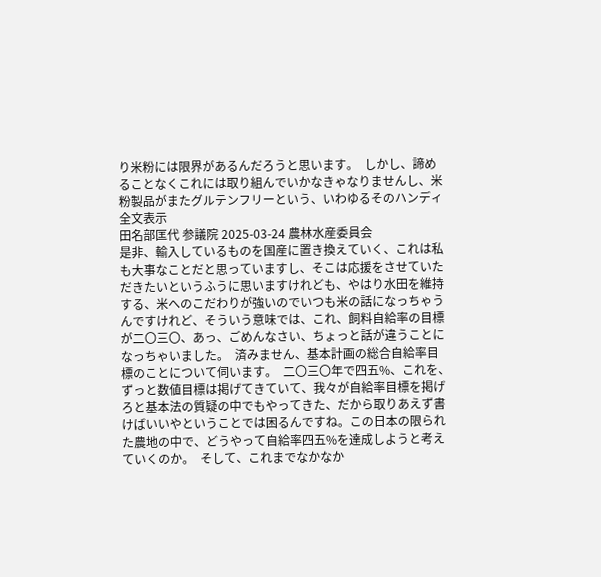り米粉には限界があるんだろうと思います。  しかし、諦めることなくこれには取り組んでいかなきゃなりませんし、米粉製品がまたグルテンフリーという、いわゆるそのハンディ
全文表示
田名部匡代 参議院 2025-03-24 農林水産委員会
是非、輸入しているものを国産に置き換えていく、これは私も大事なことだと思っていますし、そこは応援をさせていただきたいというふうに思いますけれども、やはり水田を維持する、米へのこだわりが強いのでいつも米の話になっちゃうんですけれど、そういう意味では、これ、飼料自給率の目標が二〇三〇、あっ、ごめんなさい、ちょっと話が違うことになっちゃいました。  済みません、基本計画の総合自給率目標のことについて伺います。  二〇三〇年で四五%、これを、ずっと数値目標は掲げてきていて、我々が自給率目標を掲げろと基本法の質疑の中でもやってきた、だから取りあえず書けばいいやということでは困るんですね。この日本の限られた農地の中で、どうやって自給率四五%を達成しようと考えていくのか。  そして、これまでなかなか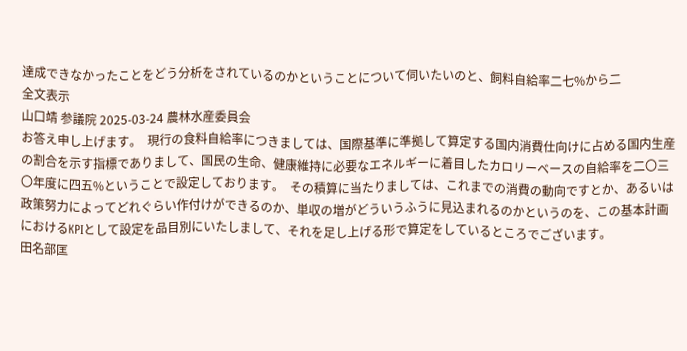達成できなかったことをどう分析をされているのかということについて伺いたいのと、飼料自給率二七%から二
全文表示
山口靖 参議院 2025-03-24 農林水産委員会
お答え申し上げます。  現行の食料自給率につきましては、国際基準に準拠して算定する国内消費仕向けに占める国内生産の割合を示す指標でありまして、国民の生命、健康維持に必要なエネルギーに着目したカロリーベースの自給率を二〇三〇年度に四五%ということで設定しております。  その積算に当たりましては、これまでの消費の動向ですとか、あるいは政策努力によってどれぐらい作付けができるのか、単収の増がどういうふうに見込まれるのかというのを、この基本計画におけるKPIとして設定を品目別にいたしまして、それを足し上げる形で算定をしているところでございます。
田名部匡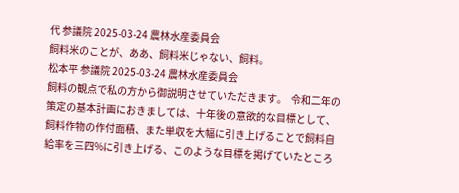代 参議院 2025-03-24 農林水産委員会
飼料米のことが、ああ、飼料米じゃない、飼料。
松本平 参議院 2025-03-24 農林水産委員会
飼料の観点で私の方から御説明させていただきます。  令和二年の策定の基本計画におきましては、十年後の意欲的な目標として、飼料作物の作付面積、また単収を大幅に引き上げることで飼料自給率を三四%に引き上げる、このような目標を掲げていたところ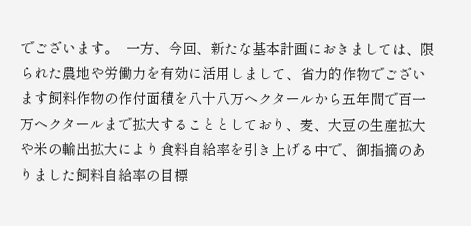でございます。  一方、今回、新たな基本計画におきましては、限られた農地や労働力を有効に活用しまして、省力的作物でございます飼料作物の作付面積を八十八万ヘクタールから五年間で百一万ヘクタールまで拡大することとしており、麦、大豆の生産拡大や米の輸出拡大により食料自給率を引き上げる中で、御指摘のありました飼料自給率の目標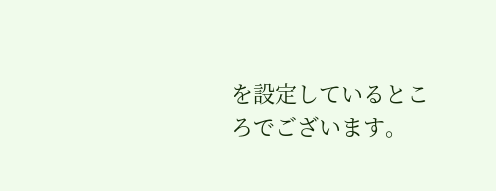を設定しているところでございます。